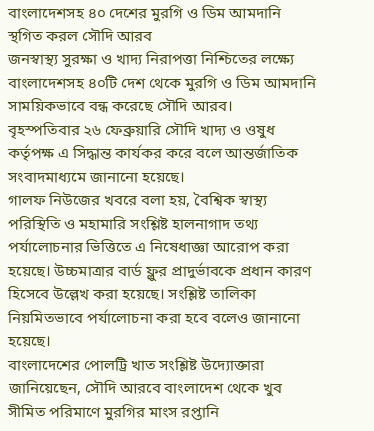বাংলাদেশসহ ৪০ দেশের মুরগি ও ডিম আমদানি স্থগিত করল সৌদি আরব
জনস্বাস্থ্য সুরক্ষা ও খাদ্য নিরাপত্তা নিশ্চিতের লক্ষ্যে বাংলাদেশসহ ৪০টি দেশ থেকে মুরগি ও ডিম আমদানি সাময়িকভাবে বন্ধ করেছে সৌদি আরব।
বৃহস্পতিবার ২৬ ফেব্রুয়ারি সৌদি খাদ্য ও ওষুধ কর্তৃপক্ষ এ সিদ্ধান্ত কার্যকর করে বলে আন্তর্জাতিক সংবাদমাধ্যমে জানানো হয়েছে।
গালফ নিউজের খবরে বলা হয়, বৈশ্বিক স্বাস্থ্য পরিস্থিতি ও মহামারি সংশ্লিষ্ট হালনাগাদ তথ্য পর্যালোচনার ভিত্তিতে এ নিষেধাজ্ঞা আরোপ করা হয়েছে। উচ্চমাত্রার বার্ড ফ্লুর প্রাদুর্ভাবকে প্রধান কারণ হিসেবে উল্লেখ করা হয়েছে। সংশ্লিষ্ট তালিকা নিয়মিতভাবে পর্যালোচনা করা হবে বলেও জানানো হয়েছে।
বাংলাদেশের পোলট্রি খাত সংশ্লিষ্ট উদ্যোক্তারা জানিয়েছেন, সৌদি আরবে বাংলাদেশ থেকে খুব সীমিত পরিমাণে মুরগির মাংস রপ্তানি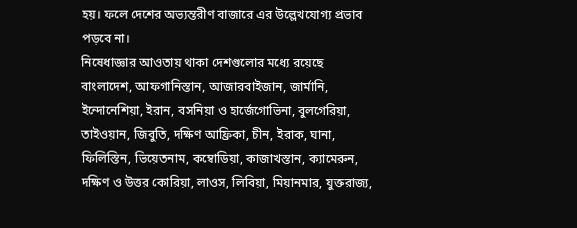হয়। ফলে দেশের অভ্যন্তরীণ বাজারে এর উল্লেখযোগ্য প্রভাব পড়বে না।
নিষেধাজ্ঞার আওতায় থাকা দেশগুলোর মধ্যে রয়েছে বাংলাদেশ, আফগানিস্তান, আজারবাইজান, জার্মানি, ইন্দোনেশিয়া, ইরান, বসনিয়া ও হার্জেগোভিনা, বুলগেরিয়া, তাইওয়ান, জিবুতি, দক্ষিণ আফ্রিকা, চীন, ইরাক, ঘানা, ফিলিস্তিন, ভিয়েতনাম, কম্বোডিয়া, কাজাখস্তান, ক্যামেরুন, দক্ষিণ ও উত্তর কোরিয়া, লাওস, লিবিয়া, মিয়ানমার, যুক্তরাজ্য,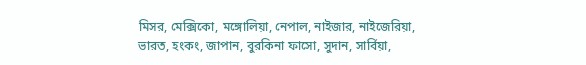মিসর, মেক্সিকো, মঙ্গোলিয়া, নেপাল, নাইজার, নাইজেরিয়া, ভারত, হংকং, জাপান, বুরকিনা ফাসো, সুদান, সার্বিয়া,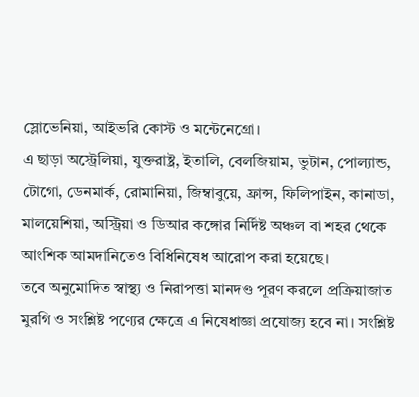স্লোভেনিয়া, আইভরি কোস্ট ও মন্টেনেগ্রো।
এ ছাড়া অস্ট্রেলিয়া, যুক্তরাষ্ট্র, ইতালি, বেলজিয়াম, ভুটান, পোল্যান্ড, টোগো, ডেনমার্ক, রোমানিয়া, জিম্বাবুয়ে, ফ্রান্স, ফিলিপাইন, কানাডা, মালয়েশিয়া, অস্ট্রিয়া ও ডিআর কঙ্গোর নির্দিষ্ট অঞ্চল বা শহর থেকে আংশিক আমদানিতেও বিধিনিষেধ আরোপ করা হয়েছে।
তবে অনুমোদিত স্বাস্থ্য ও নিরাপত্তা মানদণ্ড পূরণ করলে প্রক্রিয়াজাত মুরগি ও সংশ্লিষ্ট পণ্যের ক্ষেত্রে এ নিষেধাজ্ঞা প্রযোজ্য হবে না। সংশ্লিষ্ট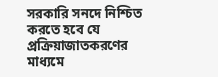সরকারি সনদে নিশ্চিত করতে হবে যে প্রক্রিয়াজাতকরণের মাধ্যমে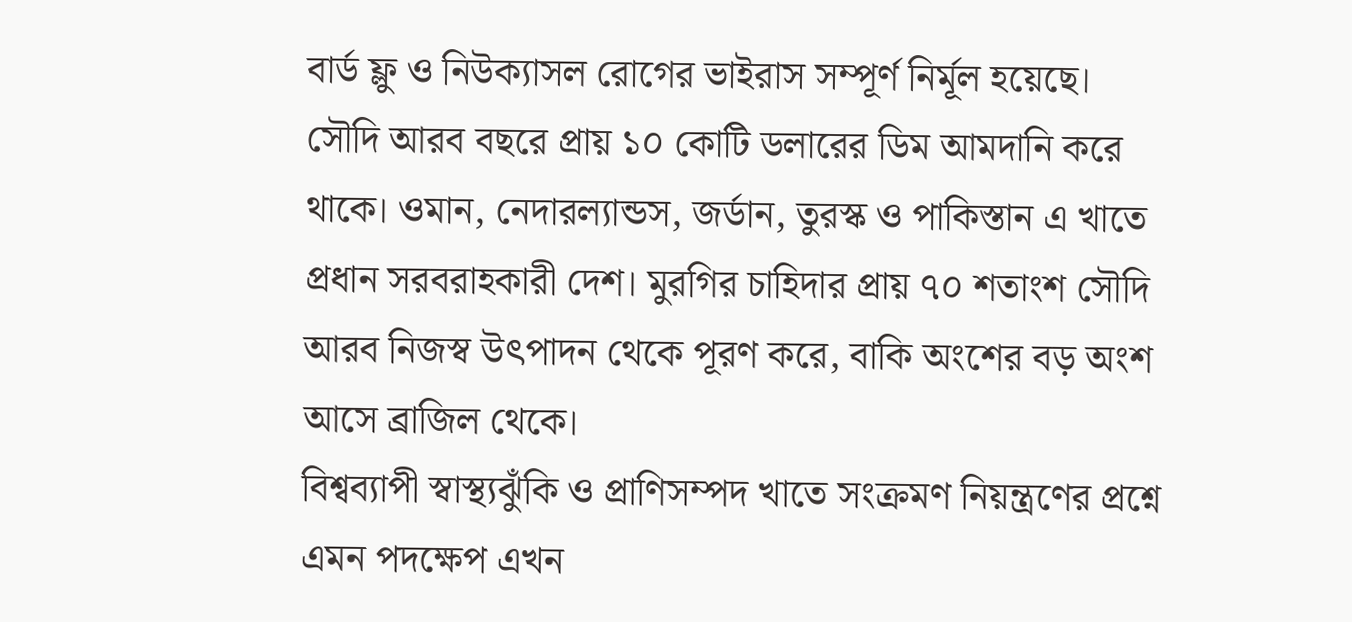বার্ড ফ্লু ও নিউক্যাসল রোগের ভাইরাস সম্পূর্ণ নির্মূল হয়েছে।
সৌদি আরব বছরে প্রায় ১০ কোটি ডলারের ডিম আমদানি করে থাকে। ওমান, নেদারল্যান্ডস, জর্ডান, তুরস্ক ও পাকিস্তান এ খাতে প্রধান সরবরাহকারী দেশ। মুরগির চাহিদার প্রায় ৭০ শতাংশ সৌদি আরব নিজস্ব উৎপাদন থেকে পূরণ করে, বাকি অংশের বড় অংশ আসে ব্রাজিল থেকে।
বিশ্বব্যাপী স্বাস্থ্যঝুঁকি ও প্রাণিসম্পদ খাতে সংক্রমণ নিয়ন্ত্রণের প্রশ্নে এমন পদক্ষেপ এখন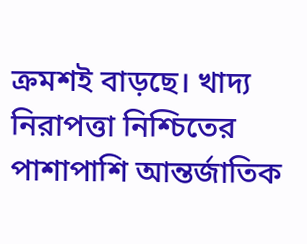ক্রমশই বাড়ছে। খাদ্য নিরাপত্তা নিশ্চিতের পাশাপাশি আন্তর্জাতিক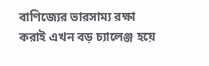বাণিজ্যের ভারসাম্য রক্ষা করাই এখন বড় চ্যালেঞ্জ হয়ে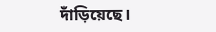দাঁড়িয়েছে।